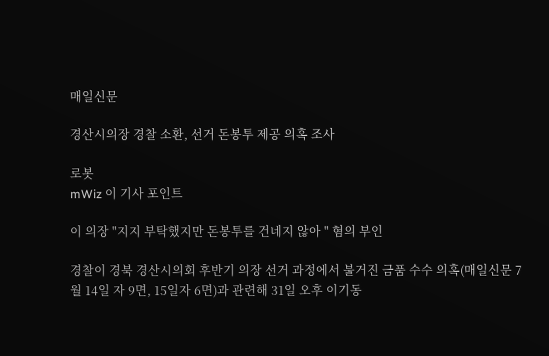매일신문

경산시의장 경찰 소환, 선거 돈봉투 제공 의혹 조사

로봇
mWiz 이 기사 포인트

이 의장 "지지 부탁했지만 돈봉투를 건네지 않아 " 혐의 부인

경찰이 경북 경산시의회 후반기 의장 선거 과정에서 불거진 금품 수수 의혹(매일신문 7월 14일 자 9면, 15일자 6면)과 관련해 31일 오후 이기동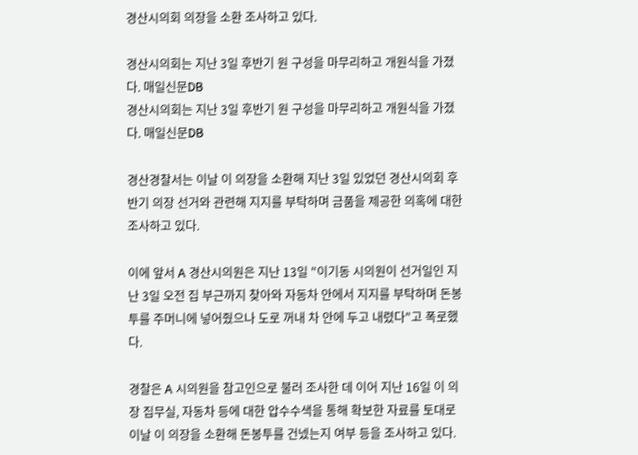경산시의회 의장을 소환 조사하고 있다.

경산시의회는 지난 3일 후반기 원 구성을 마무리하고 개원식을 가졌다. 매일신문DB
경산시의회는 지난 3일 후반기 원 구성을 마무리하고 개원식을 가졌다. 매일신문DB

경산경찰서는 이날 이 의장을 소환해 지난 3일 있었던 경산시의회 후반기 의장 선거와 관련해 지지를 부탁하며 금품을 제공한 의혹에 대한 조사하고 있다.

이에 앞서 A 경산시의원은 지난 13일 "이기동 시의원이 선거일인 지난 3일 오전 집 부근까지 찾아와 자동차 안에서 지지를 부탁하며 돈봉투를 주머니에 넣어줬으나 도로 꺼내 차 안에 두고 내렸다"고 폭로했다.

경찰은 A 시의원을 참고인으로 불러 조사한 데 이어 지난 16일 이 의장 집무실, 자동차 등에 대한 압수수색을 통해 확보한 자료를 토대로 이날 이 의장을 소환해 돈봉투를 건넸는지 여부 등을 조사하고 있다.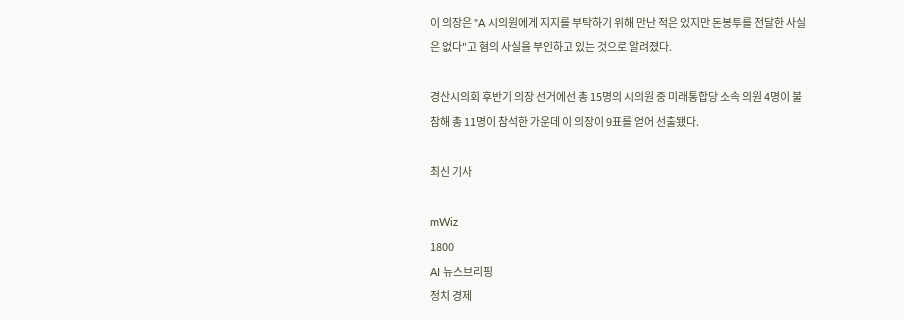이 의장은 "A 시의원에게 지지를 부탁하기 위해 만난 적은 있지만 돈봉투를 전달한 사실은 없다"고 혐의 사실을 부인하고 있는 것으로 알려졌다.

경산시의회 후반기 의장 선거에선 총 15명의 시의원 중 미래통합당 소속 의원 4명이 불참해 총 11명이 참석한 가운데 이 의장이 9표를 얻어 선출됐다.

최신 기사

mWiz
1800
AI 뉴스브리핑
정치 경제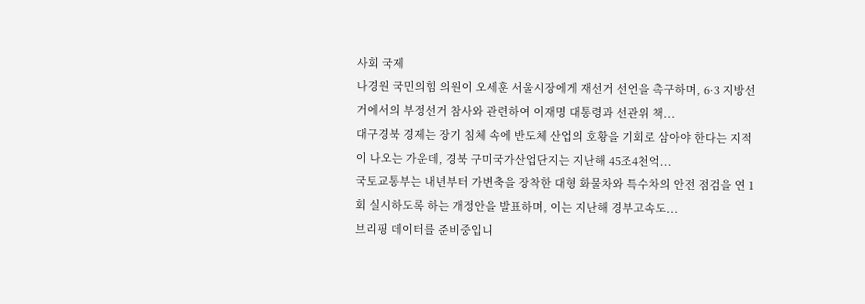사회 국제
나경원 국민의힘 의원이 오세훈 서울시장에게 재선거 선언을 촉구하며, 6·3 지방선거에서의 부정선거 참사와 관련하여 이재명 대통령과 선관위 책...
대구경북 경제는 장기 침체 속에 반도체 산업의 호황을 기회로 삼아야 한다는 지적이 나오는 가운데, 경북 구미국가산업단지는 지난해 45조4천억...
국토교통부는 내년부터 가변축을 장착한 대형 화물차와 특수차의 안전 점검을 연 1회 실시하도록 하는 개정안을 발표하며, 이는 지난해 경부고속도...
브리핑 데이터를 준비중입니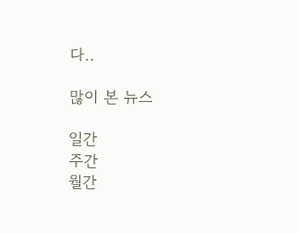다..

많이 본 뉴스

일간
주간
월간